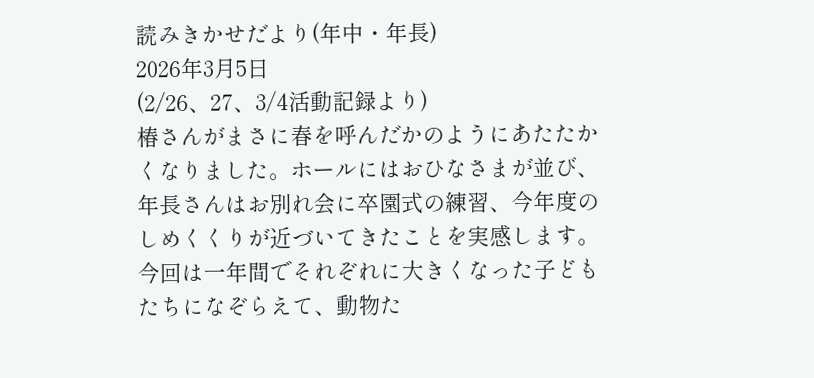読みきかせだより(年中・年長)
2026年3月5日
(2/26、27、3/4活動記録より)
椿さんがまさに春を呼んだかのようにあたたかくなりました。ホールにはおひなさまが並び、年長さんはお別れ会に卒園式の練習、今年度のしめくくりが近づいてきたことを実感します。今回は一年間でそれぞれに大きくなった子どもたちになぞらえて、動物た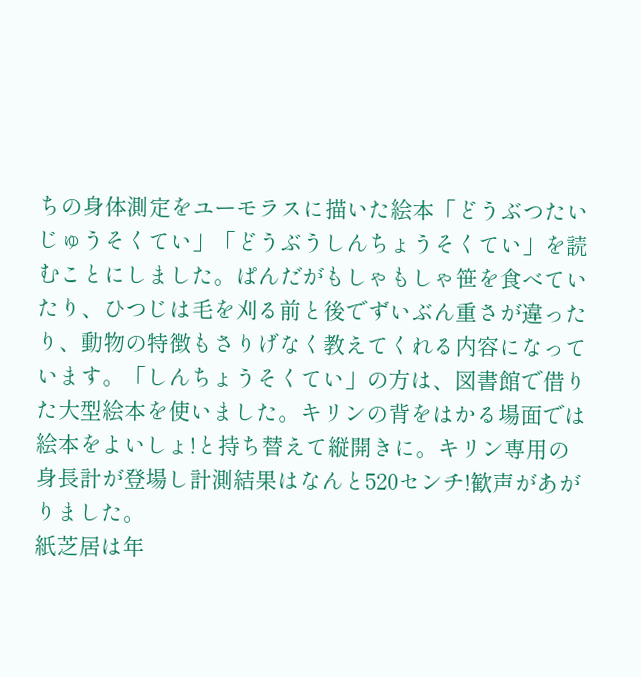ちの身体測定をユーモラスに描いた絵本「どうぶつたいじゅうそくてい」「どうぶうしんちょうそくてい」を読むことにしました。ぱんだがもしゃもしゃ笹を食べていたり、ひつじは毛を刈る前と後でずいぶん重さが違ったり、動物の特徴もさりげなく教えてくれる内容になっています。「しんちょうそくてい」の方は、図書館で借りた大型絵本を使いました。キリンの背をはかる場面では絵本をよいしょ!と持ち替えて縦開きに。キリン専用の身長計が登場し計測結果はなんと520センチ!歓声があがりました。
紙芝居は年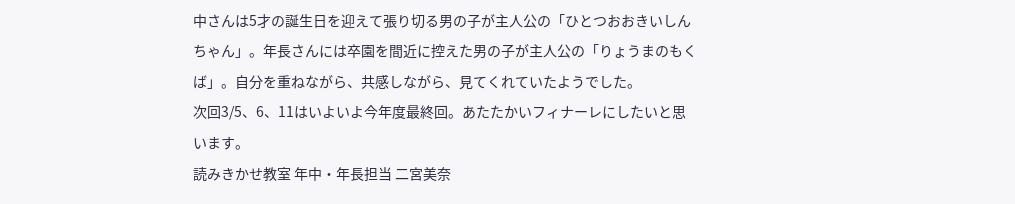中さんは5才の誕生日を迎えて張り切る男の子が主人公の「ひとつおおきいしんちゃん」。年長さんには卒園を間近に控えた男の子が主人公の「りょうまのもくば」。自分を重ねながら、共感しながら、見てくれていたようでした。
次回3/5、6、11はいよいよ今年度最終回。あたたかいフィナーレにしたいと思います。
読みきかせ教室 年中・年長担当 二宮美奈